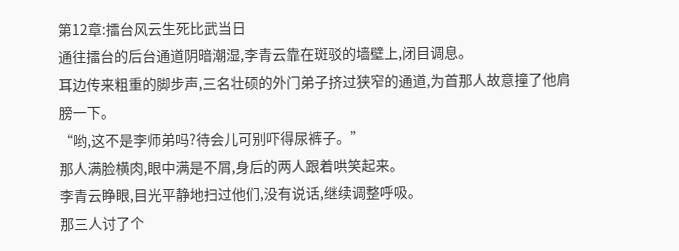第12章:擂台风云生死比武当日
通往擂台的后台通道阴暗潮湿,李青云靠在斑驳的墙壁上,闭目调息。
耳边传来粗重的脚步声,三名壮硕的外门弟子挤过狭窄的通道,为首那人故意撞了他肩膀一下。
“哟,这不是李师弟吗?待会儿可别吓得尿裤子。”
那人满脸横肉,眼中满是不屑,身后的两人跟着哄笑起来。
李青云睁眼,目光平静地扫过他们,没有说话,继续调整呼吸。
那三人讨了个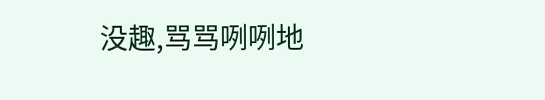没趣,骂骂咧咧地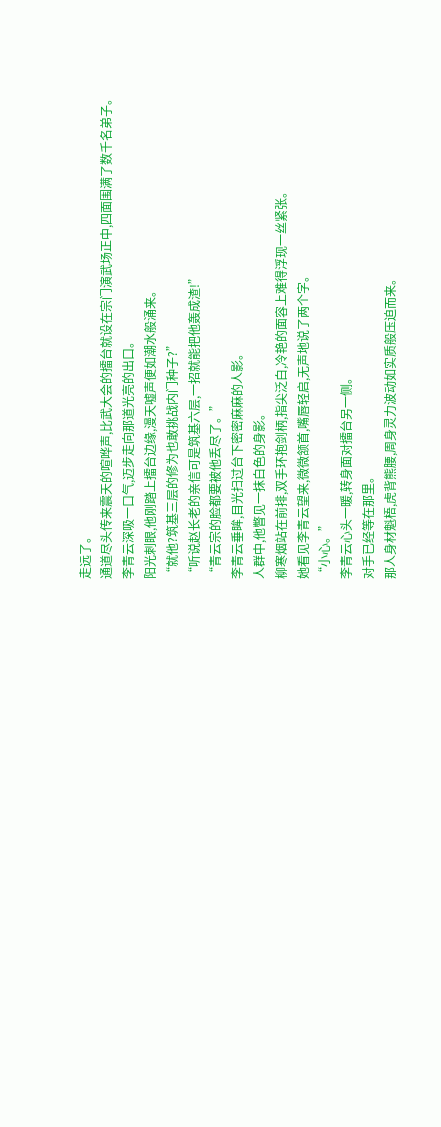走远了。
通道尽头传来震天的喧哗声,比武大会的擂台就设在宗门演武场正中,四面围满了数千名弟子。
李青云深吸一口气,迈步走向那道光亮的出口。
阳光刺眼,他刚踏上擂台边缘,漫天嘘声便如潮水般涌来。
“就他?筑基三层的修为也敢挑战内门种子?”
“听说赵长老的亲信可是筑基六层,一招就能把他轰成渣!”
“青云宗的脸都要被他丢尽了。”
李青云垂眸,目光扫过台下密密麻麻的人影。
人群中,他瞥见一抹白色的身影。
柳寒烟站在前排,双手环抱剑柄,指尖泛白,冷艳的面容上难得浮现一丝紧张。
她看见李青云望来,微微颔首,嘴唇轻启,无声地说了两个字。
“小心。”
李青云心头一暖,转身面对擂台另一侧。
对手已经等在那里。
那人身材魁梧,虎背熊腰,周身灵力波动如实质般压迫而来。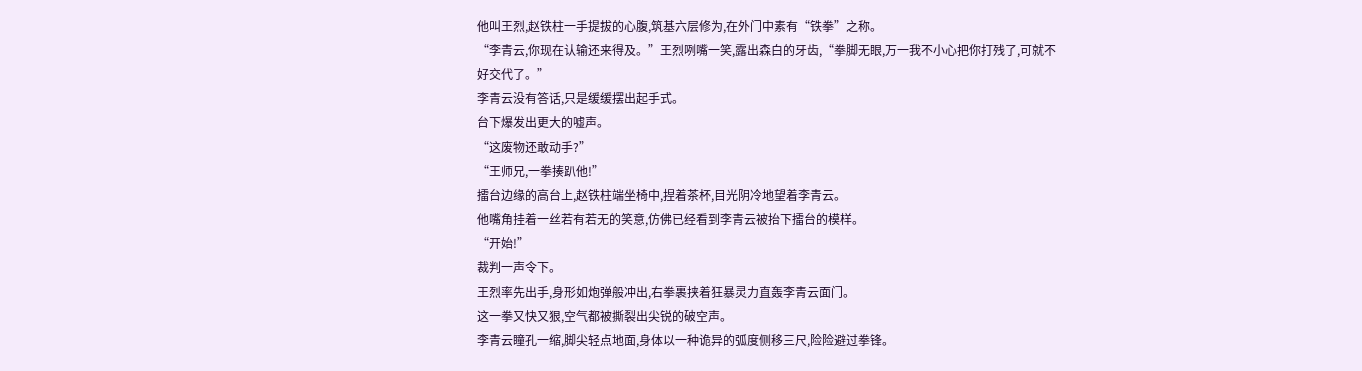他叫王烈,赵铁柱一手提拔的心腹,筑基六层修为,在外门中素有“铁拳”之称。
“李青云,你现在认输还来得及。”王烈咧嘴一笑,露出森白的牙齿,“拳脚无眼,万一我不小心把你打残了,可就不好交代了。”
李青云没有答话,只是缓缓摆出起手式。
台下爆发出更大的嘘声。
“这废物还敢动手?”
“王师兄,一拳揍趴他!”
擂台边缘的高台上,赵铁柱端坐椅中,捏着茶杯,目光阴冷地望着李青云。
他嘴角挂着一丝若有若无的笑意,仿佛已经看到李青云被抬下擂台的模样。
“开始!”
裁判一声令下。
王烈率先出手,身形如炮弹般冲出,右拳裹挟着狂暴灵力直轰李青云面门。
这一拳又快又狠,空气都被撕裂出尖锐的破空声。
李青云瞳孔一缩,脚尖轻点地面,身体以一种诡异的弧度侧移三尺,险险避过拳锋。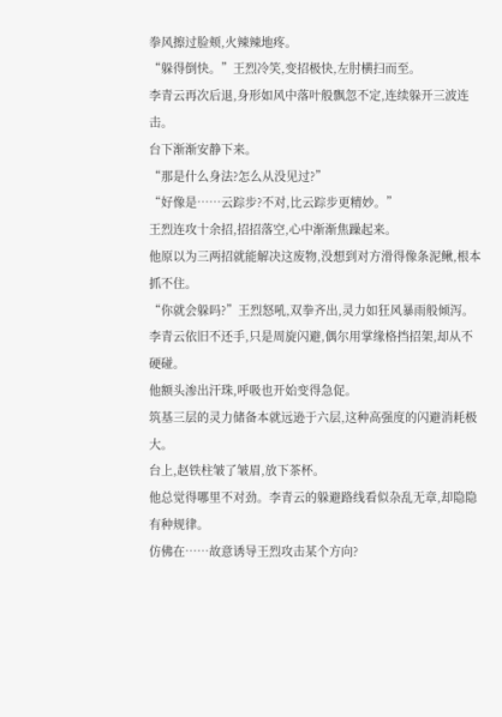拳风擦过脸颊,火辣辣地疼。
“躲得倒快。”王烈冷笑,变招极快,左肘横扫而至。
李青云再次后退,身形如风中落叶般飘忽不定,连续躲开三波连击。
台下渐渐安静下来。
“那是什么身法?怎么从没见过?”
“好像是……云踪步?不对,比云踪步更精妙。”
王烈连攻十余招,招招落空,心中渐渐焦躁起来。
他原以为三两招就能解决这废物,没想到对方滑得像条泥鳅,根本抓不住。
“你就会躲吗?”王烈怒吼,双拳齐出,灵力如狂风暴雨般倾泻。
李青云依旧不还手,只是周旋闪避,偶尔用掌缘格挡招架,却从不硬碰。
他额头渗出汗珠,呼吸也开始变得急促。
筑基三层的灵力储备本就远逊于六层,这种高强度的闪避消耗极大。
台上,赵铁柱皱了皱眉,放下茶杯。
他总觉得哪里不对劲。李青云的躲避路线看似杂乱无章,却隐隐有种规律。
仿佛在……故意诱导王烈攻击某个方向?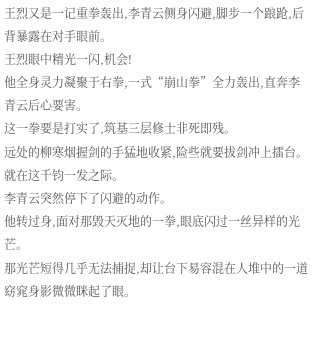王烈又是一记重拳轰出,李青云侧身闪避,脚步一个踉跄,后背暴露在对手眼前。
王烈眼中精光一闪,机会!
他全身灵力凝聚于右拳,一式“崩山拳”全力轰出,直奔李青云后心要害。
这一拳要是打实了,筑基三层修士非死即残。
远处的柳寒烟握剑的手猛地收紧,险些就要拔剑冲上擂台。
就在这千钧一发之际。
李青云突然停下了闪避的动作。
他转过身,面对那毁天灭地的一拳,眼底闪过一丝异样的光芒。
那光芒短得几乎无法捕捉,却让台下易容混在人堆中的一道窈窕身影微微眯起了眼。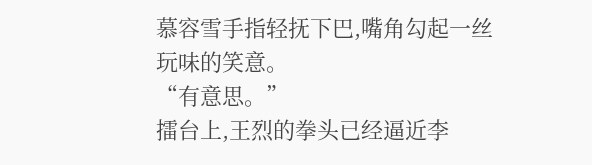慕容雪手指轻抚下巴,嘴角勾起一丝玩味的笑意。
“有意思。”
擂台上,王烈的拳头已经逼近李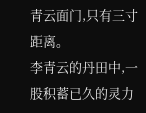青云面门,只有三寸距离。
李青云的丹田中,一股积蓄已久的灵力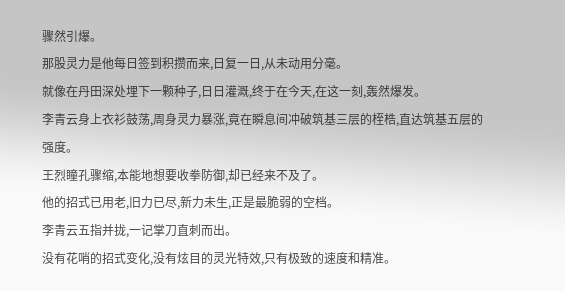骤然引爆。
那股灵力是他每日签到积攒而来,日复一日,从未动用分毫。
就像在丹田深处埋下一颗种子,日日灌溉,终于在今天,在这一刻,轰然爆发。
李青云身上衣衫鼓荡,周身灵力暴涨,竟在瞬息间冲破筑基三层的桎梏,直达筑基五层的强度。
王烈瞳孔骤缩,本能地想要收拳防御,却已经来不及了。
他的招式已用老,旧力已尽,新力未生,正是最脆弱的空档。
李青云五指并拢,一记掌刀直刺而出。
没有花哨的招式变化,没有炫目的灵光特效,只有极致的速度和精准。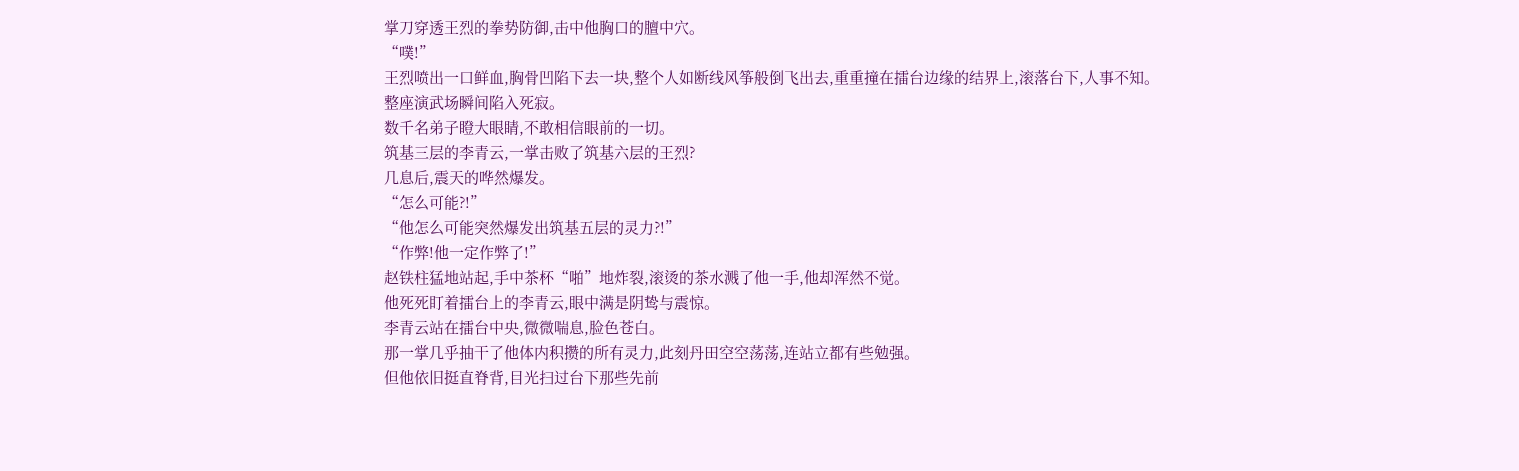掌刀穿透王烈的拳势防御,击中他胸口的膻中穴。
“噗!”
王烈喷出一口鲜血,胸骨凹陷下去一块,整个人如断线风筝般倒飞出去,重重撞在擂台边缘的结界上,滚落台下,人事不知。
整座演武场瞬间陷入死寂。
数千名弟子瞪大眼睛,不敢相信眼前的一切。
筑基三层的李青云,一掌击败了筑基六层的王烈?
几息后,震天的哗然爆发。
“怎么可能?!”
“他怎么可能突然爆发出筑基五层的灵力?!”
“作弊!他一定作弊了!”
赵铁柱猛地站起,手中茶杯“啪”地炸裂,滚烫的茶水溅了他一手,他却浑然不觉。
他死死盯着擂台上的李青云,眼中满是阴鸷与震惊。
李青云站在擂台中央,微微喘息,脸色苍白。
那一掌几乎抽干了他体内积攒的所有灵力,此刻丹田空空荡荡,连站立都有些勉强。
但他依旧挺直脊背,目光扫过台下那些先前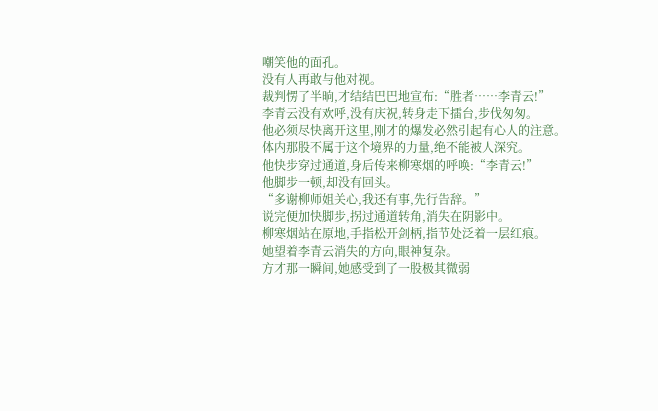嘲笑他的面孔。
没有人再敢与他对视。
裁判愣了半晌,才结结巴巴地宣布:“胜者……李青云!”
李青云没有欢呼,没有庆祝,转身走下擂台,步伐匆匆。
他必须尽快离开这里,刚才的爆发必然引起有心人的注意。
体内那股不属于这个境界的力量,绝不能被人深究。
他快步穿过通道,身后传来柳寒烟的呼唤:“李青云!”
他脚步一顿,却没有回头。
“多谢柳师姐关心,我还有事,先行告辞。”
说完便加快脚步,拐过通道转角,消失在阴影中。
柳寒烟站在原地,手指松开剑柄,指节处泛着一层红痕。
她望着李青云消失的方向,眼神复杂。
方才那一瞬间,她感受到了一股极其微弱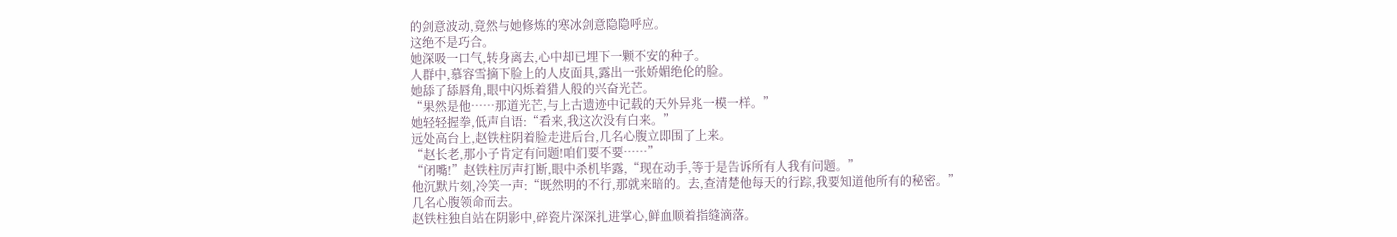的剑意波动,竟然与她修炼的寒冰剑意隐隐呼应。
这绝不是巧合。
她深吸一口气,转身离去,心中却已埋下一颗不安的种子。
人群中,慕容雪摘下脸上的人皮面具,露出一张娇媚绝伦的脸。
她舔了舔唇角,眼中闪烁着猎人般的兴奋光芒。
“果然是他……那道光芒,与上古遗迹中记载的天外异兆一模一样。”
她轻轻握拳,低声自语:“看来,我这次没有白来。”
远处高台上,赵铁柱阴着脸走进后台,几名心腹立即围了上来。
“赵长老,那小子肯定有问题!咱们要不要……”
“闭嘴!”赵铁柱厉声打断,眼中杀机毕露,“现在动手,等于是告诉所有人我有问题。”
他沉默片刻,冷笑一声:“既然明的不行,那就来暗的。去,查清楚他每天的行踪,我要知道他所有的秘密。”
几名心腹领命而去。
赵铁柱独自站在阴影中,碎瓷片深深扎进掌心,鲜血顺着指缝滴落。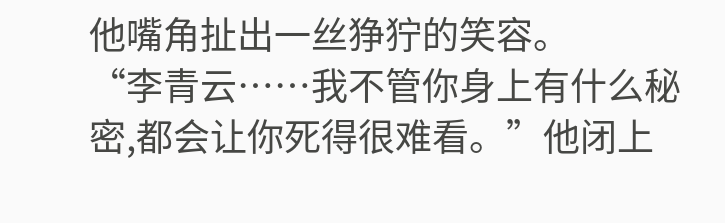他嘴角扯出一丝狰狞的笑容。
“李青云……我不管你身上有什么秘密,都会让你死得很难看。”他闭上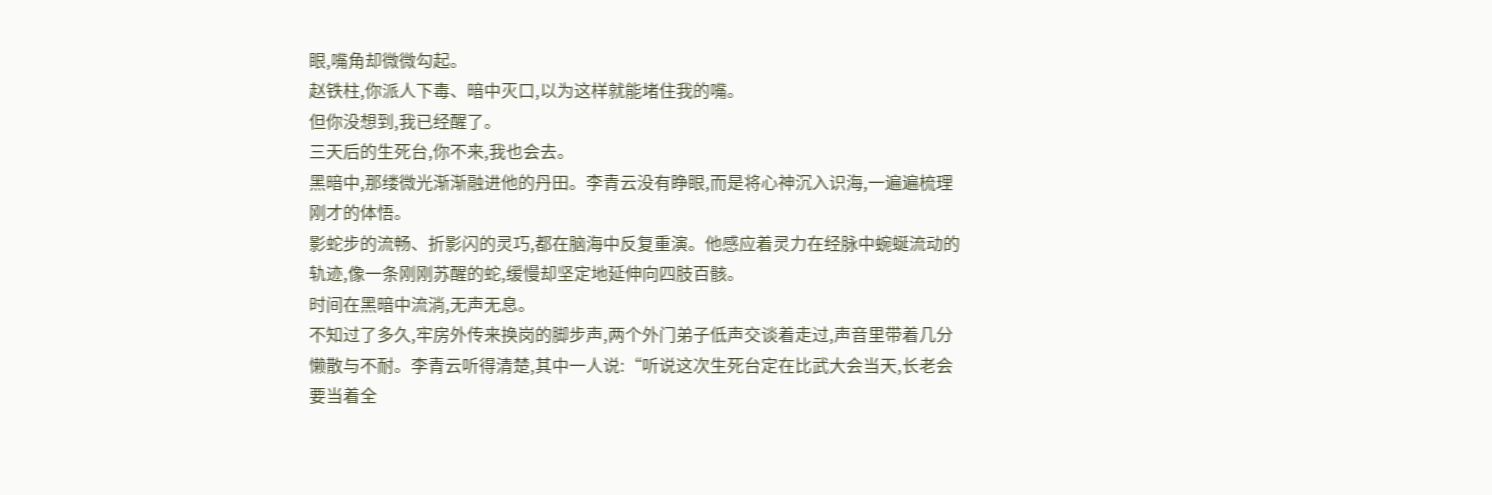眼,嘴角却微微勾起。
赵铁柱,你派人下毒、暗中灭口,以为这样就能堵住我的嘴。
但你没想到,我已经醒了。
三天后的生死台,你不来,我也会去。
黑暗中,那缕微光渐渐融进他的丹田。李青云没有睁眼,而是将心神沉入识海,一遍遍梳理刚才的体悟。
影蛇步的流畅、折影闪的灵巧,都在脑海中反复重演。他感应着灵力在经脉中蜿蜒流动的轨迹,像一条刚刚苏醒的蛇,缓慢却坚定地延伸向四肢百骸。
时间在黑暗中流淌,无声无息。
不知过了多久,牢房外传来换岗的脚步声,两个外门弟子低声交谈着走过,声音里带着几分懒散与不耐。李青云听得清楚,其中一人说:“听说这次生死台定在比武大会当天,长老会要当着全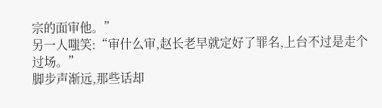宗的面审他。”
另一人嗤笑:“审什么审,赵长老早就定好了罪名,上台不过是走个过场。”
脚步声渐远,那些话却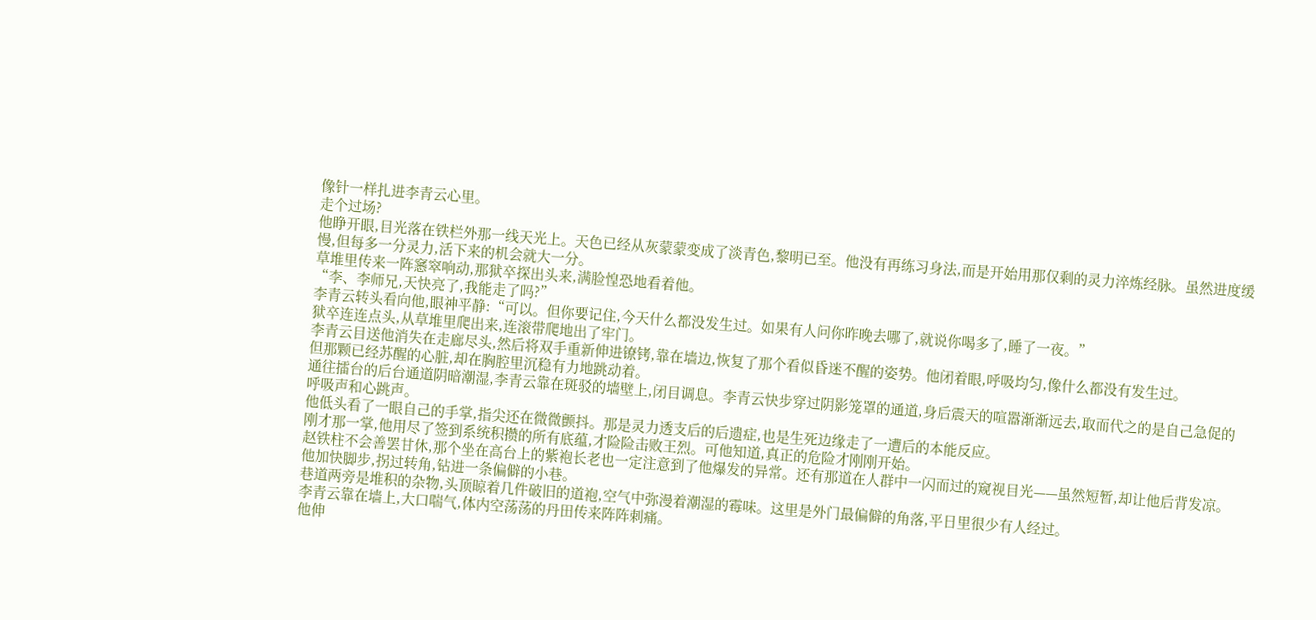像针一样扎进李青云心里。
走个过场?
他睁开眼,目光落在铁栏外那一线天光上。天色已经从灰蒙蒙变成了淡青色,黎明已至。他没有再练习身法,而是开始用那仅剩的灵力淬炼经脉。虽然进度缓慢,但每多一分灵力,活下来的机会就大一分。
草堆里传来一阵窸窣响动,那狱卒探出头来,满脸惶恐地看着他。
“李、李师兄,天快亮了,我能走了吗?”
李青云转头看向他,眼神平静:“可以。但你要记住,今天什么都没发生过。如果有人问你昨晚去哪了,就说你喝多了,睡了一夜。”
狱卒连连点头,从草堆里爬出来,连滚带爬地出了牢门。
李青云目送他消失在走廊尽头,然后将双手重新伸进镣铐,靠在墙边,恢复了那个看似昏迷不醒的姿势。他闭着眼,呼吸均匀,像什么都没有发生过。
但那颗已经苏醒的心脏,却在胸腔里沉稳有力地跳动着。
通往擂台的后台通道阴暗潮湿,李青云靠在斑驳的墙壁上,闭目调息。李青云快步穿过阴影笼罩的通道,身后震天的喧嚣渐渐远去,取而代之的是自己急促的呼吸声和心跳声。
他低头看了一眼自己的手掌,指尖还在微微颤抖。那是灵力透支后的后遗症,也是生死边缘走了一遭后的本能反应。
刚才那一掌,他用尽了签到系统积攒的所有底蕴,才险险击败王烈。可他知道,真正的危险才刚刚开始。
赵铁柱不会善罢甘休,那个坐在高台上的紫袍长老也一定注意到了他爆发的异常。还有那道在人群中一闪而过的窥视目光——虽然短暂,却让他后背发凉。
他加快脚步,拐过转角,钻进一条偏僻的小巷。
巷道两旁是堆积的杂物,头顶晾着几件破旧的道袍,空气中弥漫着潮湿的霉味。这里是外门最偏僻的角落,平日里很少有人经过。
李青云靠在墙上,大口喘气,体内空荡荡的丹田传来阵阵刺痛。
他伸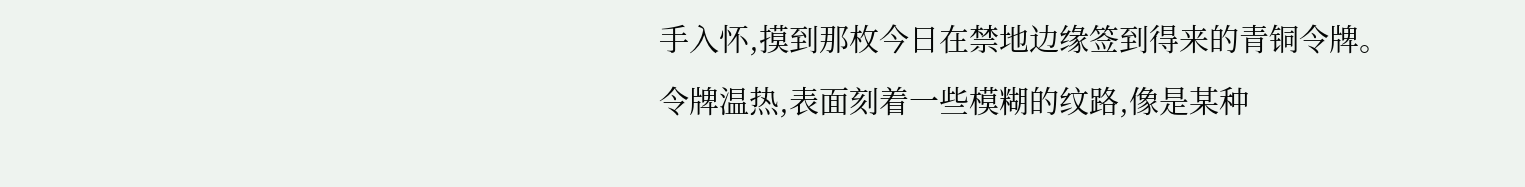手入怀,摸到那枚今日在禁地边缘签到得来的青铜令牌。
令牌温热,表面刻着一些模糊的纹路,像是某种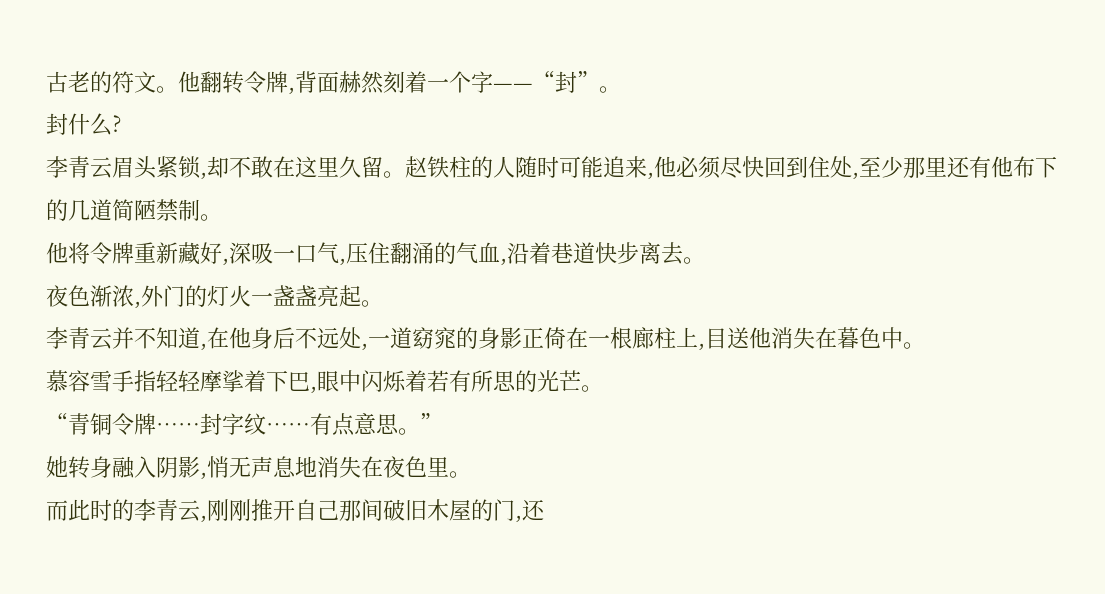古老的符文。他翻转令牌,背面赫然刻着一个字——“封”。
封什么?
李青云眉头紧锁,却不敢在这里久留。赵铁柱的人随时可能追来,他必须尽快回到住处,至少那里还有他布下的几道简陋禁制。
他将令牌重新藏好,深吸一口气,压住翻涌的气血,沿着巷道快步离去。
夜色渐浓,外门的灯火一盏盏亮起。
李青云并不知道,在他身后不远处,一道窈窕的身影正倚在一根廊柱上,目送他消失在暮色中。
慕容雪手指轻轻摩挲着下巴,眼中闪烁着若有所思的光芒。
“青铜令牌……封字纹……有点意思。”
她转身融入阴影,悄无声息地消失在夜色里。
而此时的李青云,刚刚推开自己那间破旧木屋的门,还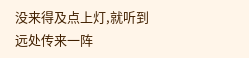没来得及点上灯,就听到远处传来一阵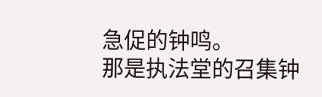急促的钟鸣。
那是执法堂的召集钟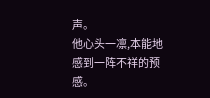声。
他心头一凛,本能地感到一阵不祥的预感。